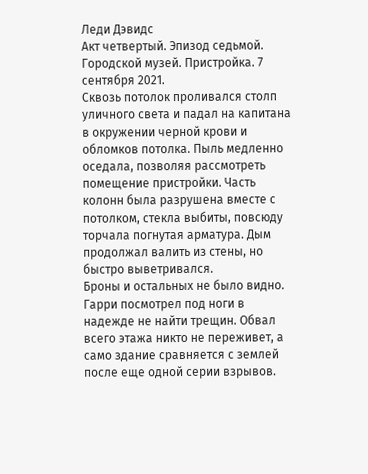Леди Дэвидс
Акт четвертый. Эпизод седьмой.
Городской музей. Пристройка. 7 сентября 2021.
Сквозь потолок проливался столп уличного света и падал на капитана в окружении черной крови и обломков потолка. Пыль медленно оседала, позволяя рассмотреть помещение пристройки. Часть колонн была разрушена вместе с потолком, стекла выбиты, повсюду торчала погнутая арматура. Дым продолжал валить из стены, но быстро выветривался.
Броны и остальных не было видно. Гарри посмотрел под ноги в надежде не найти трещин. Обвал всего этажа никто не переживет, а само здание сравняется с землей после еще одной серии взрывов.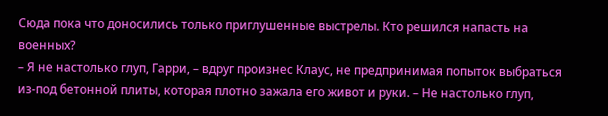Сюда пока что доносились только приглушенные выстрелы. Кто решился напасть на военных?
– Я не настолько глуп, Гарри, – вдруг произнес Клаус, не предпринимая попыток выбраться из-под бетонной плиты, которая плотно зажала его живот и руки. – Не настолько глуп,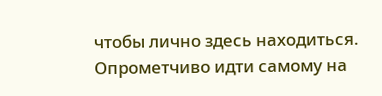чтобы лично здесь находиться. Опрометчиво идти самому на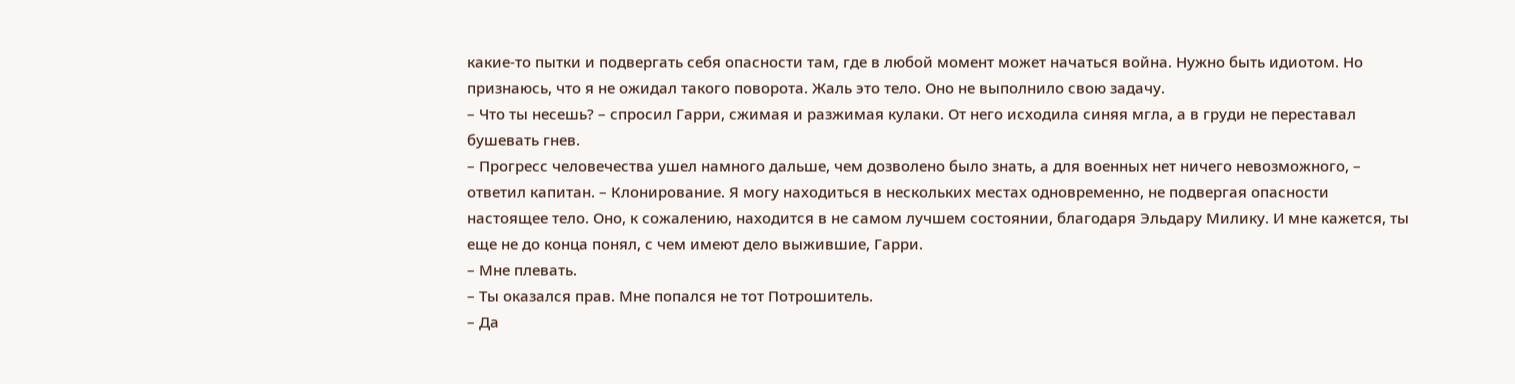какие-то пытки и подвергать себя опасности там, где в любой момент может начаться война. Нужно быть идиотом. Но признаюсь, что я не ожидал такого поворота. Жаль это тело. Оно не выполнило свою задачу.
– Что ты несешь? – спросил Гарри, сжимая и разжимая кулаки. От него исходила синяя мгла, а в груди не переставал бушевать гнев.
– Прогресс человечества ушел намного дальше, чем дозволено было знать, а для военных нет ничего невозможного, – ответил капитан. – Клонирование. Я могу находиться в нескольких местах одновременно, не подвергая опасности настоящее тело. Оно, к сожалению, находится в не самом лучшем состоянии, благодаря Эльдару Милику. И мне кажется, ты еще не до конца понял, с чем имеют дело выжившие, Гарри.
– Мне плевать.
– Ты оказался прав. Мне попался не тот Потрошитель.
– Да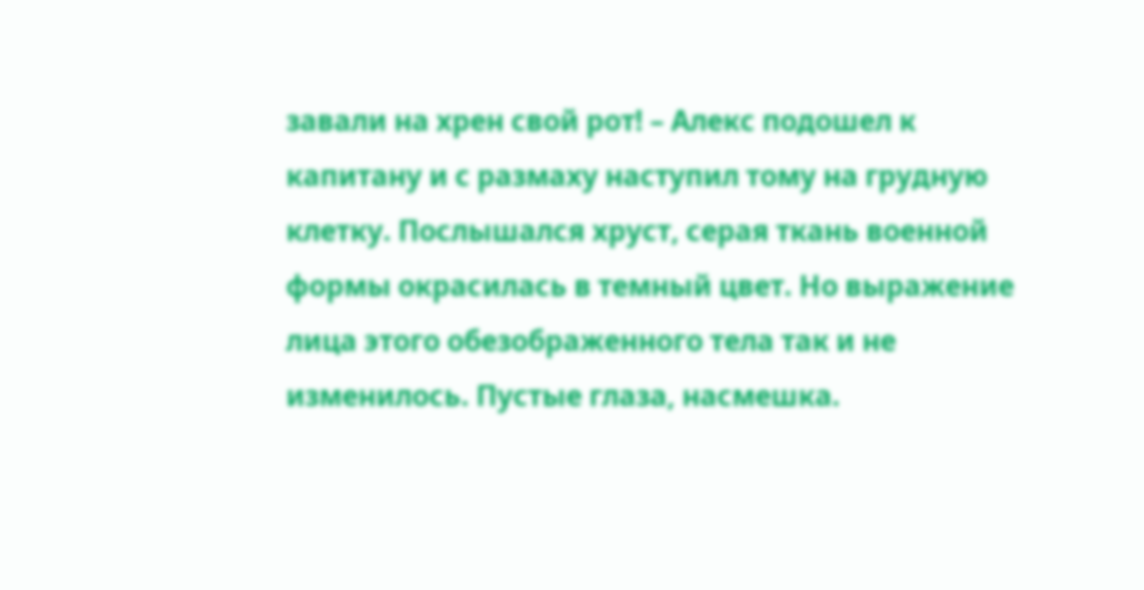завали на хрен свой рот! – Алекс подошел к капитану и с размаху наступил тому на грудную клетку. Послышался хруст, серая ткань военной формы окрасилась в темный цвет. Но выражение лица этого обезображенного тела так и не изменилось. Пустые глаза, насмешка.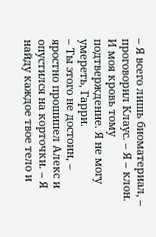– Я всего лишь биоматериал, – проговорил Клаус. – Я – клон. И моя кровь тому подтверждение. Я не могу умереть, Гарри.
– Ты этого не достоин, – яростно прошипел Алекс и опустился на корточки. – Я найду каждое твое тело и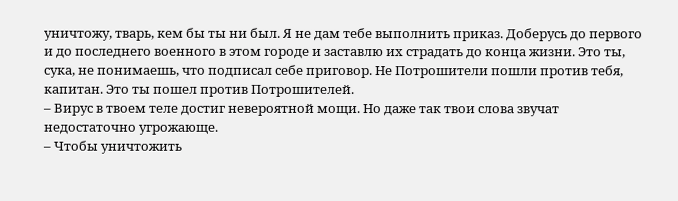уничтожу, тварь, кем бы ты ни был. Я не дам тебе выполнить приказ. Доберусь до первого и до последнего военного в этом городе и заставлю их страдать до конца жизни. Это ты, сука, не понимаешь, что подписал себе приговор. Не Потрошители пошли против тебя, капитан. Это ты пошел против Потрошителей.
– Вирус в твоем теле достиг невероятной мощи. Но даже так твои слова звучат недостаточно угрожающе.
– Чтобы уничтожить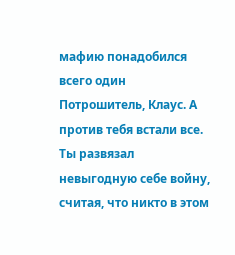мафию понадобился всего один Потрошитель, Клаус. А против тебя встали все. Ты развязал невыгодную себе войну, считая, что никто в этом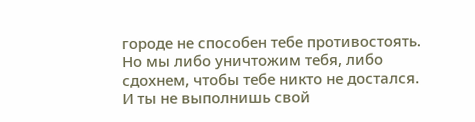городе не способен тебе противостоять. Но мы либо уничтожим тебя, либо сдохнем, чтобы тебе никто не достался. И ты не выполнишь свой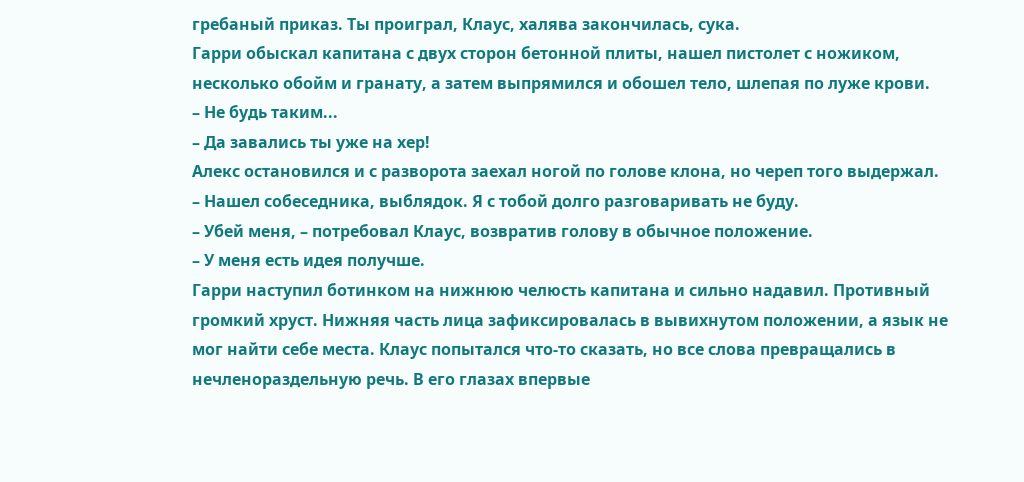гребаный приказ. Ты проиграл, Клаус, халява закончилась, сука.
Гарри обыскал капитана с двух сторон бетонной плиты, нашел пистолет с ножиком, несколько обойм и гранату, а затем выпрямился и обошел тело, шлепая по луже крови.
– Не будь таким...
– Да завались ты уже на хер!
Алекс остановился и с разворота заехал ногой по голове клона, но череп того выдержал.
– Нашел собеседника, выблядок. Я с тобой долго разговаривать не буду.
– Убей меня, – потребовал Клаус, возвратив голову в обычное положение.
– У меня есть идея получше.
Гарри наступил ботинком на нижнюю челюсть капитана и сильно надавил. Противный громкий хруст. Нижняя часть лица зафиксировалась в вывихнутом положении, а язык не мог найти себе места. Клаус попытался что-то сказать, но все слова превращались в нечленораздельную речь. В его глазах впервые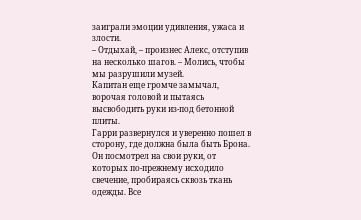заиграли эмоции удивления, ужаса и злости.
– Отдыхай, – произнес Алекс, отступив на несколько шагов. – Молись, чтобы мы разрушили музей.
Капитан еще громче замычал, ворочая головой и пытаясь высвободить руки из-под бетонной плиты.
Гарри развернулся и уверенно пошел в сторону, где должна была быть Брона.
Он посмотрел на свои руки, от которых по-прежнему исходило свечение, пробираясь сквозь ткань одежды. Все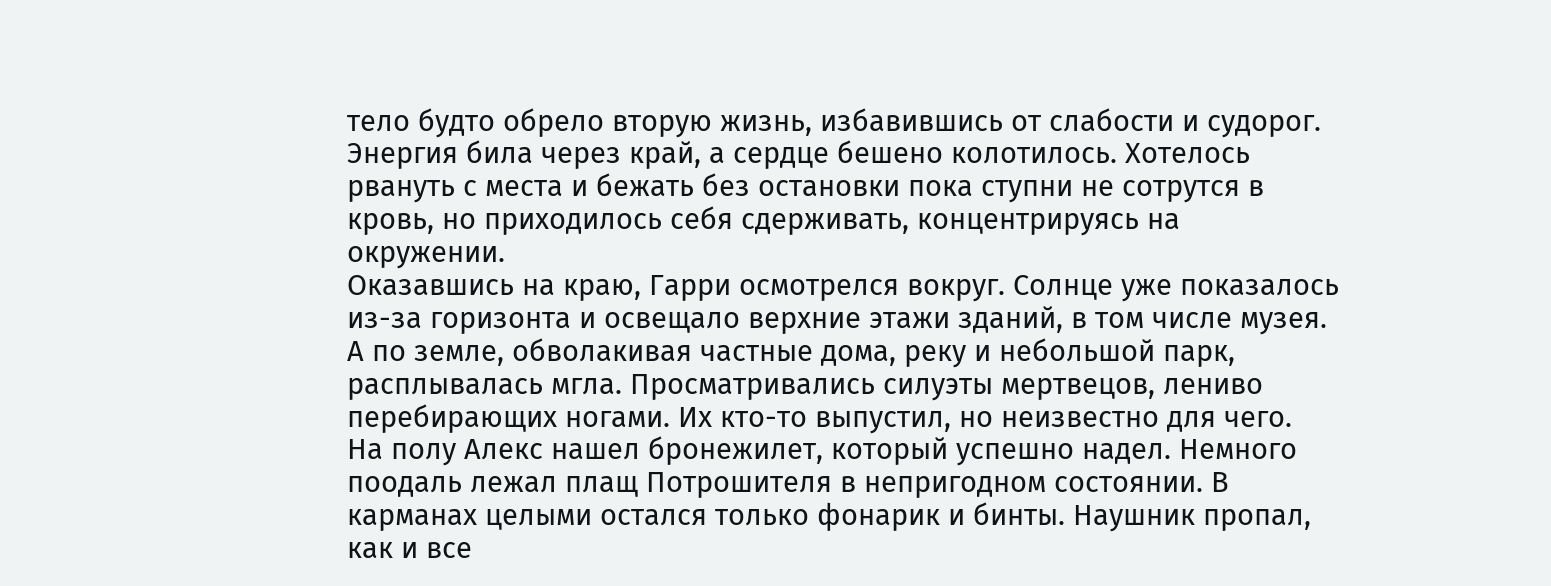тело будто обрело вторую жизнь, избавившись от слабости и судорог. Энергия била через край, а сердце бешено колотилось. Хотелось рвануть с места и бежать без остановки пока ступни не сотрутся в кровь, но приходилось себя сдерживать, концентрируясь на окружении.
Оказавшись на краю, Гарри осмотрелся вокруг. Солнце уже показалось из-за горизонта и освещало верхние этажи зданий, в том числе музея. А по земле, обволакивая частные дома, реку и небольшой парк, расплывалась мгла. Просматривались силуэты мертвецов, лениво перебирающих ногами. Их кто-то выпустил, но неизвестно для чего.
На полу Алекс нашел бронежилет, который успешно надел. Немного поодаль лежал плащ Потрошителя в непригодном состоянии. В карманах целыми остался только фонарик и бинты. Наушник пропал, как и все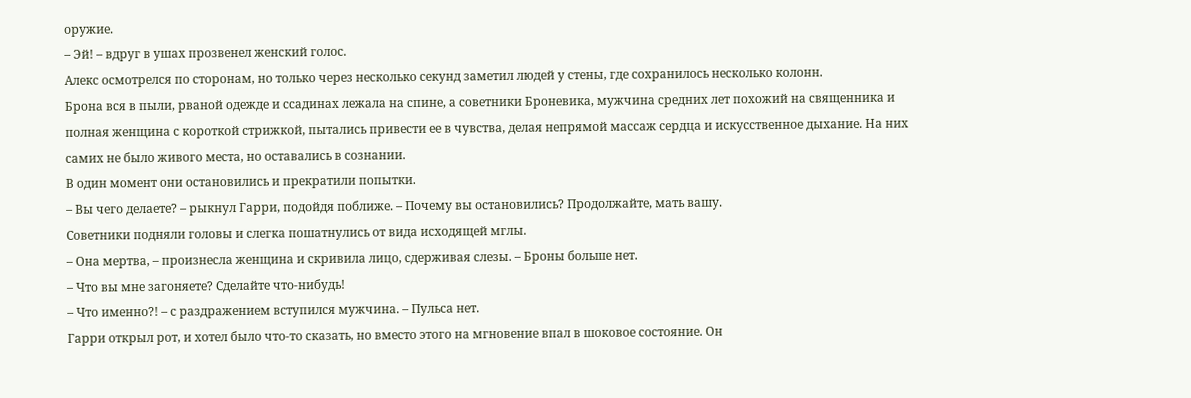оружие.
– Эй! – вдруг в ушах прозвенел женский голос.
Алекс осмотрелся по сторонам, но только через несколько секунд заметил людей у стены, где сохранилось несколько колонн.
Брона вся в пыли, рваной одежде и ссадинах лежала на спине, а советники Броневика, мужчина средних лет похожий на священника и полная женщина с короткой стрижкой, пытались привести ее в чувства, делая непрямой массаж сердца и искусственное дыхание. На них самих не было живого места, но оставались в сознании.
В один момент они остановились и прекратили попытки.
– Вы чего делаете? – рыкнул Гарри, подойдя поближе. – Почему вы остановились? Продолжайте, мать вашу.
Советники подняли головы и слегка пошатнулись от вида исходящей мглы.
– Она мертва, – произнесла женщина и скривила лицо, сдерживая слезы. – Броны больше нет.
– Что вы мне загоняете? Сделайте что-нибудь!
– Что именно?! – с раздражением вступился мужчина. – Пульса нет.
Гарри открыл рот, и хотел было что-то сказать, но вместо этого на мгновение впал в шоковое состояние. Он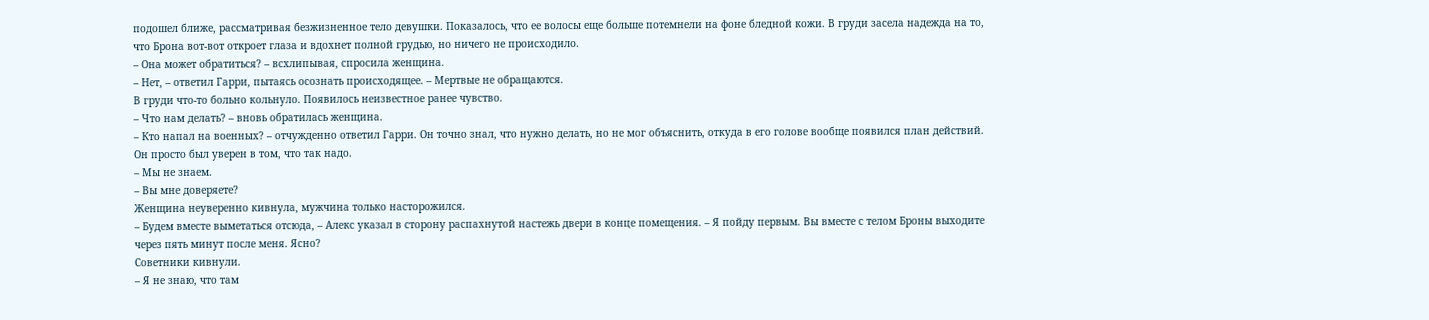подошел ближе, рассматривая безжизненное тело девушки. Показалось, что ее волосы еще больше потемнели на фоне бледной кожи. В груди засела надежда на то, что Брона вот-вот откроет глаза и вдохнет полной грудью, но ничего не происходило.
– Она может обратиться? – всхлипывая, спросила женщина.
– Нет, – ответил Гарри, пытаясь осознать происходящее. – Мертвые не обращаются.
В груди что-то больно кольнуло. Появилось неизвестное ранее чувство.
– Что нам делать? – вновь обратилась женщина.
– Кто напал на военных? – отчужденно ответил Гарри. Он точно знал, что нужно делать, но не мог объяснить, откуда в его голове вообще появился план действий. Он просто был уверен в том, что так надо.
– Мы не знаем.
– Вы мне доверяете?
Женщина неуверенно кивнула, мужчина только насторожился.
– Будем вместе выметаться отсюда, – Алекс указал в сторону распахнутой настежь двери в конце помещения. – Я пойду первым. Вы вместе с телом Броны выходите через пять минут после меня. Ясно?
Советники кивнули.
– Я не знаю, что там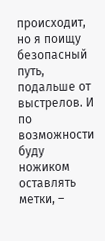происходит, но я поищу безопасный путь, подальше от выстрелов. И по возможности буду ножиком оставлять метки, –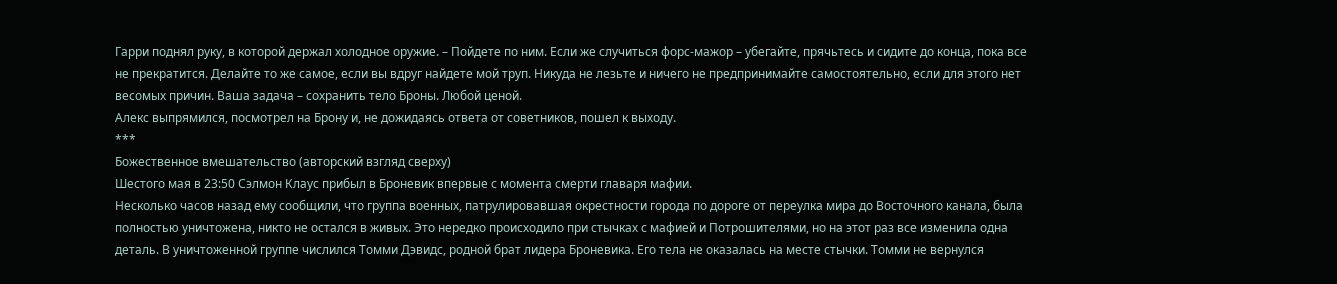Гарри поднял руку, в которой держал холодное оружие. – Пойдете по ним. Если же случиться форс-мажор – убегайте, прячьтесь и сидите до конца, пока все не прекратится. Делайте то же самое, если вы вдруг найдете мой труп. Никуда не лезьте и ничего не предпринимайте самостоятельно, если для этого нет весомых причин. Ваша задача – сохранить тело Броны. Любой ценой.
Алекс выпрямился, посмотрел на Брону и, не дожидаясь ответа от советников, пошел к выходу.
***
Божественное вмешательство (авторский взгляд сверху)
Шестого мая в 23:50 Сэлмон Клаус прибыл в Броневик впервые с момента смерти главаря мафии.
Несколько часов назад ему сообщили, что группа военных, патрулировавшая окрестности города по дороге от переулка мира до Восточного канала, была полностью уничтожена, никто не остался в живых. Это нередко происходило при стычках с мафией и Потрошителями, но на этот раз все изменила одна деталь. В уничтоженной группе числился Томми Дэвидс, родной брат лидера Броневика. Его тела не оказалась на месте стычки. Томми не вернулся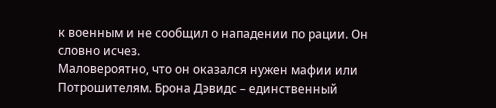к военным и не сообщил о нападении по рации. Он словно исчез.
Маловероятно, что он оказался нужен мафии или Потрошителям. Брона Дэвидс – единственный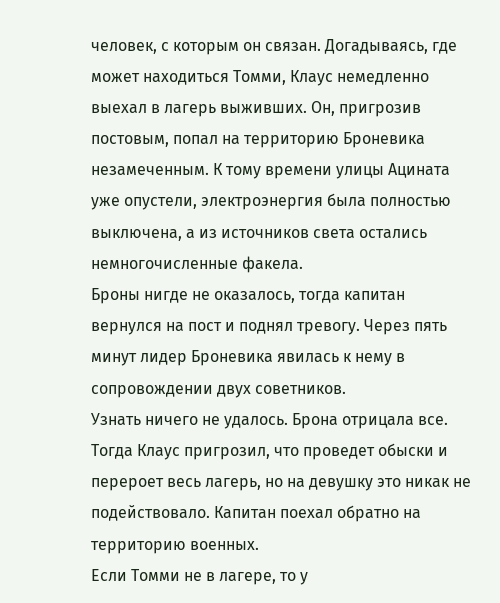человек, с которым он связан. Догадываясь, где может находиться Томми, Клаус немедленно выехал в лагерь выживших. Он, пригрозив постовым, попал на территорию Броневика незамеченным. К тому времени улицы Ацината уже опустели, электроэнергия была полностью выключена, а из источников света остались немногочисленные факела.
Броны нигде не оказалось, тогда капитан вернулся на пост и поднял тревогу. Через пять минут лидер Броневика явилась к нему в сопровождении двух советников.
Узнать ничего не удалось. Брона отрицала все. Тогда Клаус пригрозил, что проведет обыски и перероет весь лагерь, но на девушку это никак не подействовало. Капитан поехал обратно на территорию военных.
Если Томми не в лагере, то у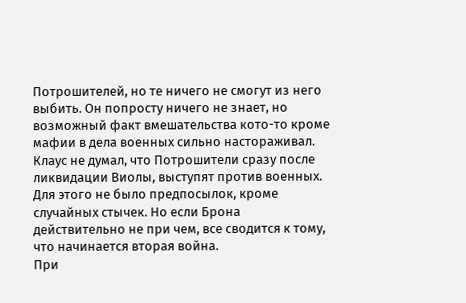Потрошителей, но те ничего не смогут из него выбить. Он попросту ничего не знает, но возможный факт вмешательства кото-то кроме мафии в дела военных сильно настораживал. Клаус не думал, что Потрошители сразу после ликвидации Виолы, выступят против военных. Для этого не было предпосылок, кроме случайных стычек. Но если Брона действительно не при чем, все сводится к тому, что начинается вторая война.
При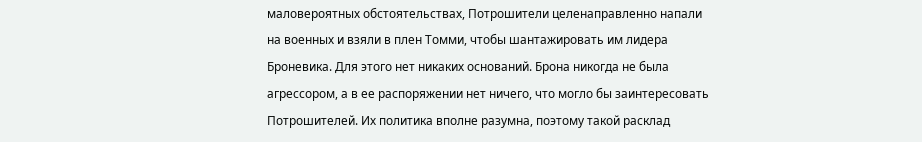маловероятных обстоятельствах, Потрошители целенаправленно напали на военных и взяли в плен Томми, чтобы шантажировать им лидера Броневика. Для этого нет никаких оснований. Брона никогда не была агрессором, а в ее распоряжении нет ничего, что могло бы заинтересовать Потрошителей. Их политика вполне разумна, поэтому такой расклад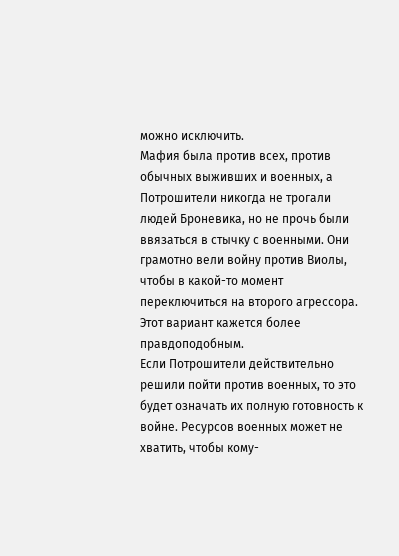можно исключить.
Мафия была против всех, против обычных выживших и военных, а Потрошители никогда не трогали людей Броневика, но не прочь были ввязаться в стычку с военными. Они грамотно вели войну против Виолы, чтобы в какой-то момент переключиться на второго агрессора. Этот вариант кажется более правдоподобным.
Если Потрошители действительно решили пойти против военных, то это будет означать их полную готовность к войне. Ресурсов военных может не хватить, чтобы кому-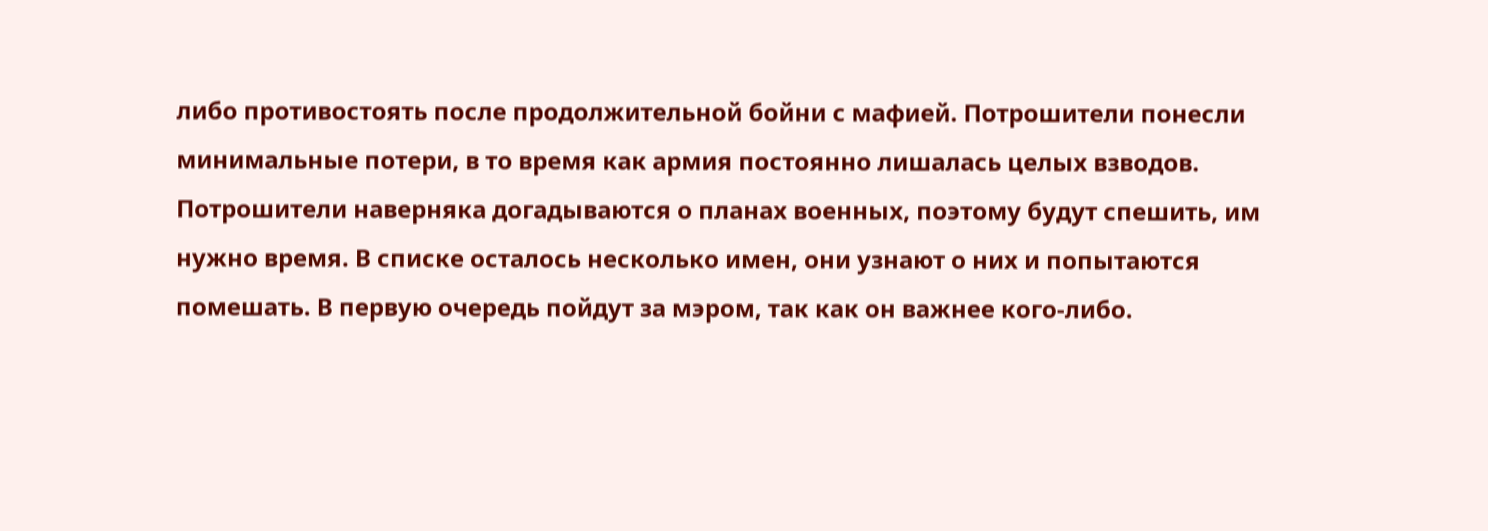либо противостоять после продолжительной бойни с мафией. Потрошители понесли минимальные потери, в то время как армия постоянно лишалась целых взводов.
Потрошители наверняка догадываются о планах военных, поэтому будут спешить, им нужно время. В списке осталось несколько имен, они узнают о них и попытаются помешать. В первую очередь пойдут за мэром, так как он важнее кого-либо.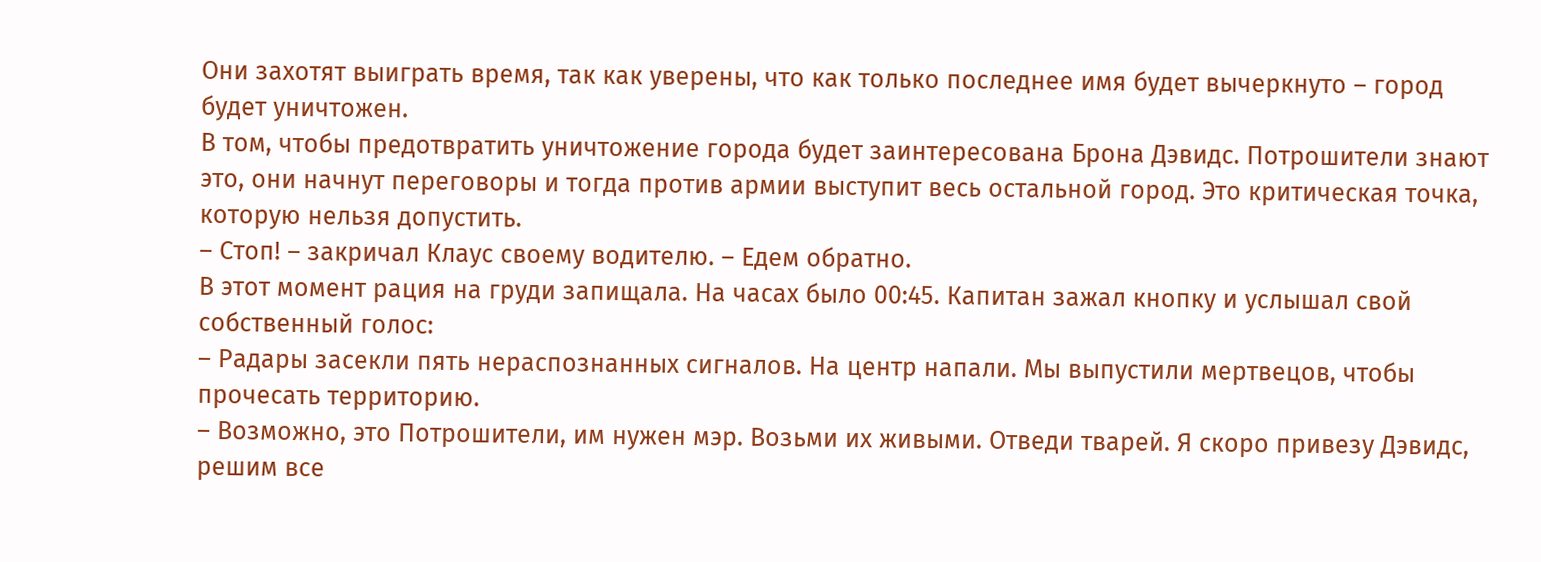Они захотят выиграть время, так как уверены, что как только последнее имя будет вычеркнуто – город будет уничтожен.
В том, чтобы предотвратить уничтожение города будет заинтересована Брона Дэвидс. Потрошители знают это, они начнут переговоры и тогда против армии выступит весь остальной город. Это критическая точка, которую нельзя допустить.
– Стоп! – закричал Клаус своему водителю. – Едем обратно.
В этот момент рация на груди запищала. На часах было 00:45. Капитан зажал кнопку и услышал свой собственный голос:
– Радары засекли пять нераспознанных сигналов. На центр напали. Мы выпустили мертвецов, чтобы прочесать территорию.
– Возможно, это Потрошители, им нужен мэр. Возьми их живыми. Отведи тварей. Я скоро привезу Дэвидс, решим все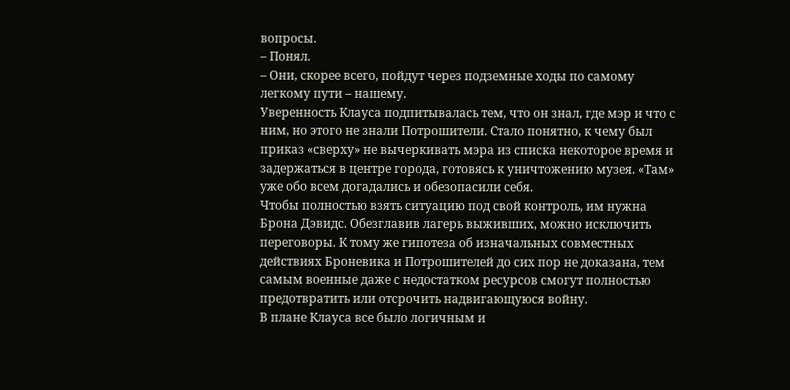вопросы.
– Понял.
– Они, скорее всего, пойдут через подземные ходы по самому легкому пути – нашему.
Уверенность Клауса подпитывалась тем, что он знал, где мэр и что с ним, но этого не знали Потрошители. Стало понятно, к чему был приказ «сверху» не вычеркивать мэра из списка некоторое время и задержаться в центре города, готовясь к уничтожению музея. «Там» уже обо всем догадались и обезопасили себя.
Чтобы полностью взять ситуацию под свой контроль, им нужна Брона Дэвидс. Обезглавив лагерь выживших, можно исключить переговоры. К тому же гипотеза об изначальных совместных действиях Броневика и Потрошителей до сих пор не доказана, тем самым военные даже с недостатком ресурсов смогут полностью предотвратить или отсрочить надвигающуюся войну.
В плане Клауса все было логичным и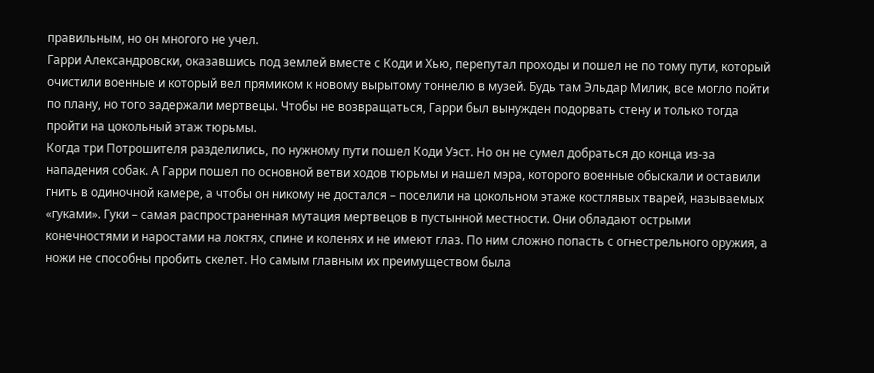правильным, но он многого не учел.
Гарри Александровски, оказавшись под землей вместе с Коди и Хью, перепутал проходы и пошел не по тому пути, который очистили военные и который вел прямиком к новому вырытому тоннелю в музей. Будь там Эльдар Милик, все могло пойти по плану, но того задержали мертвецы. Чтобы не возвращаться, Гарри был вынужден подорвать стену и только тогда пройти на цокольный этаж тюрьмы.
Когда три Потрошителя разделились, по нужному пути пошел Коди Уэст. Но он не сумел добраться до конца из-за нападения собак. А Гарри пошел по основной ветви ходов тюрьмы и нашел мэра, которого военные обыскали и оставили гнить в одиночной камере, а чтобы он никому не достался – поселили на цокольном этаже костлявых тварей, называемых «гуками». Гуки – самая распространенная мутация мертвецов в пустынной местности. Они обладают острыми конечностями и наростами на локтях, спине и коленях и не имеют глаз. По ним сложно попасть с огнестрельного оружия, а ножи не способны пробить скелет. Но самым главным их преимуществом была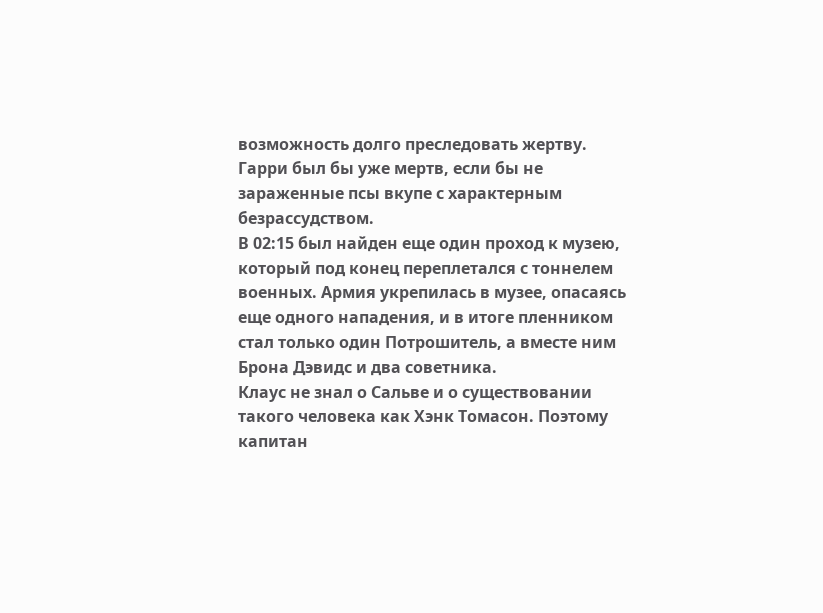возможность долго преследовать жертву.
Гарри был бы уже мертв, если бы не зараженные псы вкупе с характерным безрассудством.
В 02:15 был найден еще один проход к музею, который под конец переплетался с тоннелем военных. Армия укрепилась в музее, опасаясь еще одного нападения, и в итоге пленником стал только один Потрошитель, а вместе ним Брона Дэвидс и два советника.
Клаус не знал о Сальве и о существовании такого человека как Хэнк Томасон. Поэтому капитан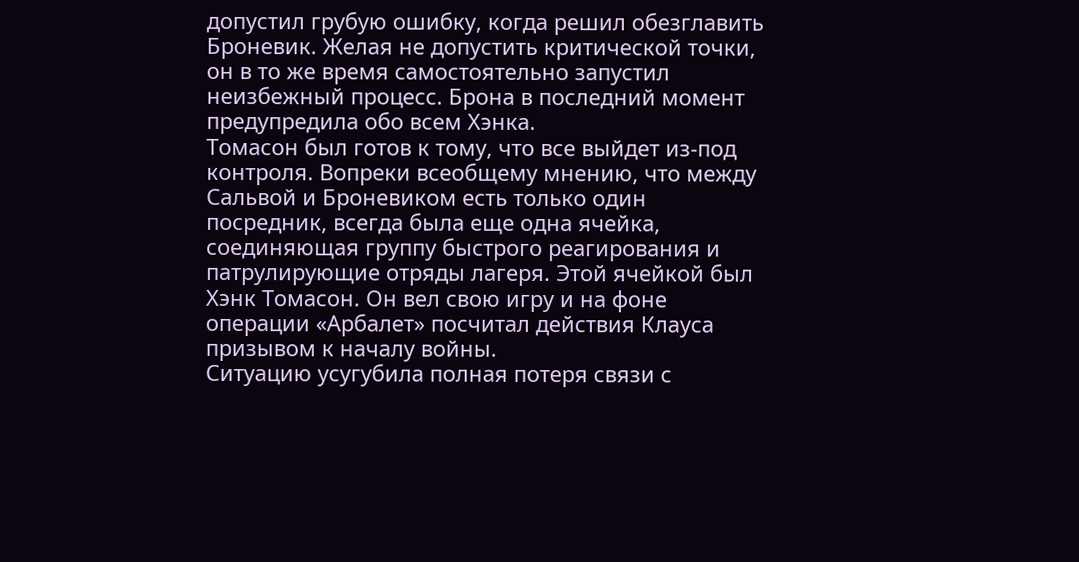допустил грубую ошибку, когда решил обезглавить Броневик. Желая не допустить критической точки, он в то же время самостоятельно запустил неизбежный процесс. Брона в последний момент предупредила обо всем Хэнка.
Томасон был готов к тому, что все выйдет из-под контроля. Вопреки всеобщему мнению, что между Сальвой и Броневиком есть только один посредник, всегда была еще одна ячейка, соединяющая группу быстрого реагирования и патрулирующие отряды лагеря. Этой ячейкой был Хэнк Томасон. Он вел свою игру и на фоне операции «Арбалет» посчитал действия Клауса призывом к началу войны.
Ситуацию усугубила полная потеря связи с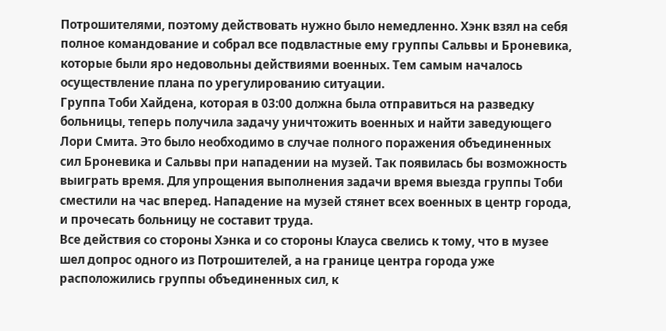Потрошителями, поэтому действовать нужно было немедленно. Хэнк взял на себя полное командование и собрал все подвластные ему группы Сальвы и Броневика, которые были яро недовольны действиями военных. Тем самым началось осуществление плана по урегулированию ситуации.
Группа Тоби Хайдена, которая в 03:00 должна была отправиться на разведку больницы, теперь получила задачу уничтожить военных и найти заведующего Лори Смита. Это было необходимо в случае полного поражения объединенных сил Броневика и Сальвы при нападении на музей. Так появилась бы возможность выиграть время. Для упрощения выполнения задачи время выезда группы Тоби сместили на час вперед. Нападение на музей стянет всех военных в центр города, и прочесать больницу не составит труда.
Все действия со стороны Хэнка и со стороны Клауса свелись к тому, что в музее шел допрос одного из Потрошителей, а на границе центра города уже расположились группы объединенных сил, к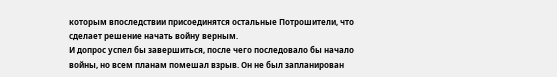которым впоследствии присоединятся остальные Потрошители, что сделает решение начать войну верным.
И допрос успел бы завершиться, после чего последовало бы начало войны, но всем планам помешал взрыв. Он не был запланирован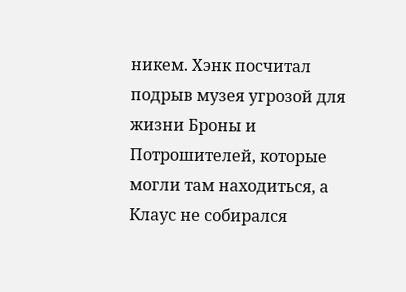никем. Хэнк посчитал подрыв музея угрозой для жизни Броны и Потрошителей, которые могли там находиться, а Клаус не собирался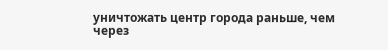уничтожать центр города раньше, чем через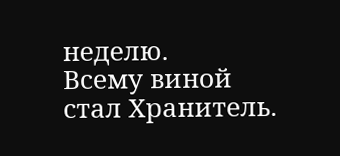неделю.
Всему виной стал Хранитель.